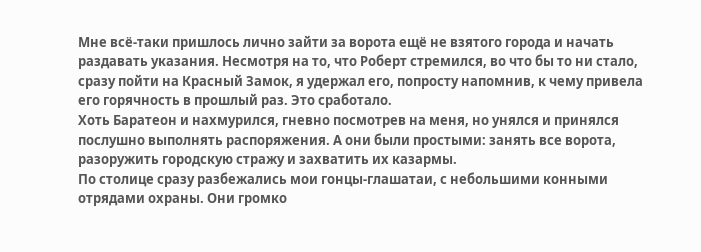Мне всё-таки пришлось лично зайти за ворота ещё не взятого города и начать раздавать указания. Несмотря на то, что Роберт стремился, во что бы то ни стало, сразу пойти на Красный Замок, я удержал его, попросту напомнив, к чему привела его горячность в прошлый раз. Это сработало.
Хоть Баратеон и нахмурился, гневно посмотрев на меня, но унялся и принялся послушно выполнять распоряжения. А они были простыми: занять все ворота, разоружить городскую стражу и захватить их казармы.
По столице сразу разбежались мои гонцы-глашатаи, с небольшими конными отрядами охраны. Они громко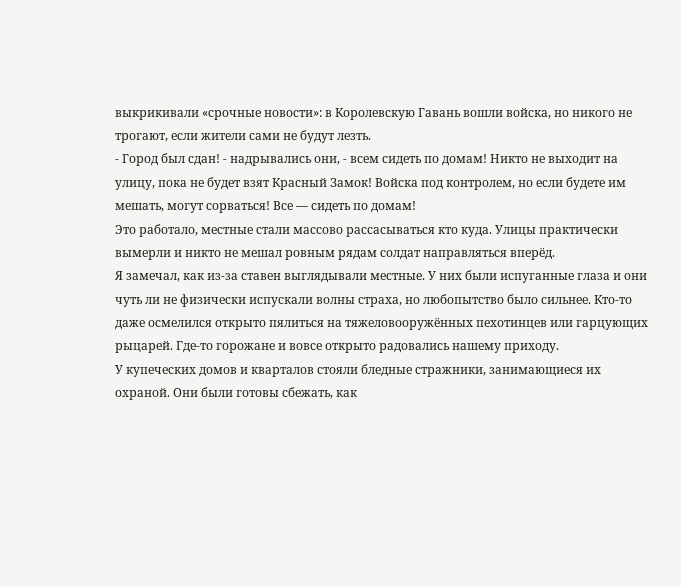выкрикивали «срочные новости»: в Королевскую Гавань вошли войска, но никого не трогают, если жители сами не будут лезть.
- Город был сдан! - надрывались они, - всем сидеть по домам! Никто не выходит на улицу, пока не будет взят Красный Замок! Войска под контролем, но если будете им мешать, могут сорваться! Все — сидеть по домам!
Это работало, местные стали массово рассасываться кто куда. Улицы практически вымерли и никто не мешал ровным рядам солдат направляться вперёд.
Я замечал, как из-за ставен выглядывали местные. У них были испуганные глаза и они чуть ли не физически испускали волны страха, но любопытство было сильнее. Кто-то даже осмелился открыто пялиться на тяжеловооружённых пехотинцев или гарцующих рыцарей. Где-то горожане и вовсе открыто радовались нашему приходу.
У купеческих домов и кварталов стояли бледные стражники, занимающиеся их охраной. Они были готовы сбежать, как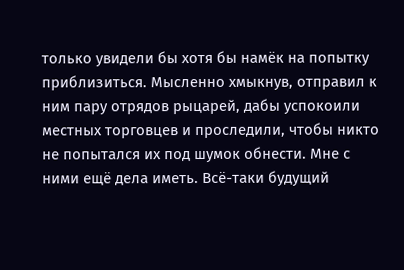только увидели бы хотя бы намёк на попытку приблизиться. Мысленно хмыкнув, отправил к ним пару отрядов рыцарей, дабы успокоили местных торговцев и проследили, чтобы никто не попытался их под шумок обнести. Мне с ними ещё дела иметь. Всё-таки будущий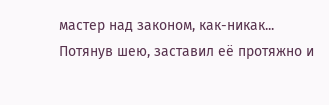мастер над законом, как-никак...
Потянув шею, заставил её протяжно и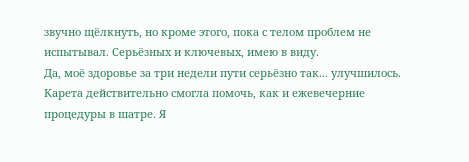звучно щёлкнуть, но кроме этого, пока с телом проблем не испытывал. Серьёзных и ключевых, имею в виду.
Да, моё здоровье за три недели пути серьёзно так... улучшилось. Карета действительно смогла помочь, как и ежевечерние процедуры в шатре. Я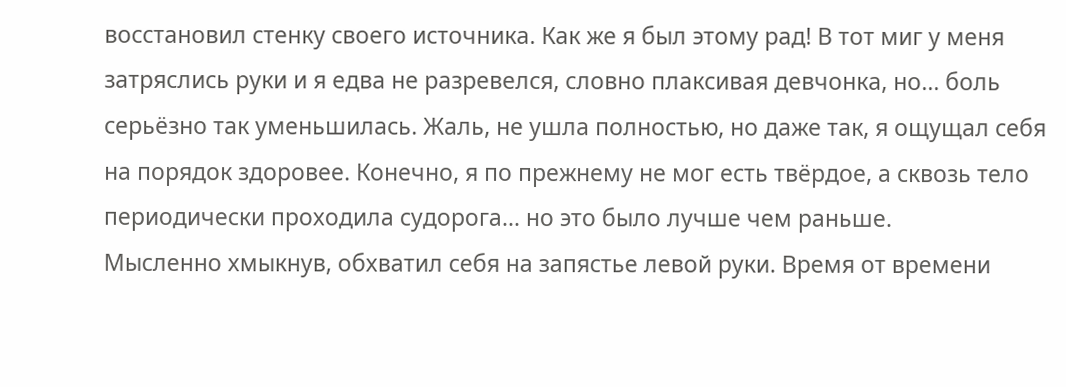восстановил стенку своего источника. Как же я был этому рад! В тот миг у меня затряслись руки и я едва не разревелся, словно плаксивая девчонка, но... боль серьёзно так уменьшилась. Жаль, не ушла полностью, но даже так, я ощущал себя на порядок здоровее. Конечно, я по прежнему не мог есть твёрдое, а сквозь тело периодически проходила судорога... но это было лучше чем раньше.
Мысленно хмыкнув, обхватил себя на запястье левой руки. Время от времени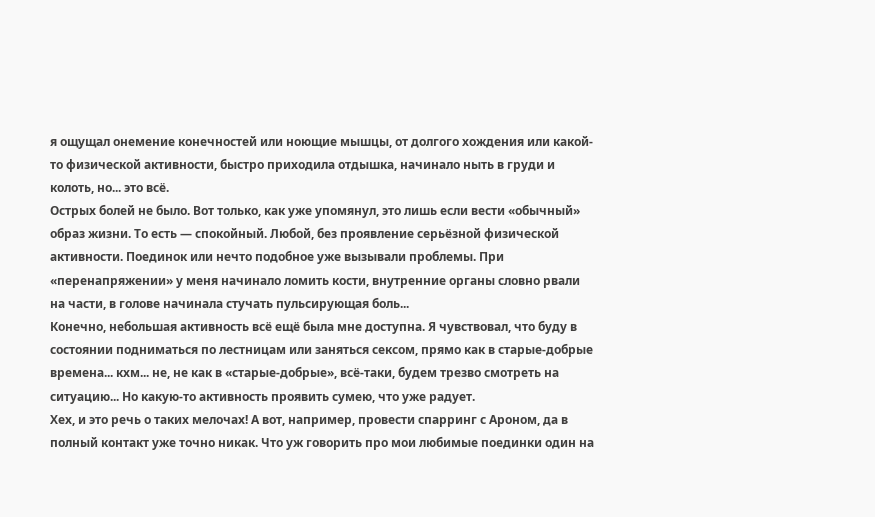я ощущал онемение конечностей или ноющие мышцы, от долгого хождения или какой-то физической активности, быстро приходила отдышка, начинало ныть в груди и колоть, но... это всё.
Острых болей не было. Вот только, как уже упомянул, это лишь если вести «обычный» образ жизни. То есть — спокойный. Любой, без проявление серьёзной физической активности. Поединок или нечто подобное уже вызывали проблемы. При «перенапряжении» у меня начинало ломить кости, внутренние органы словно рвали на части, в голове начинала стучать пульсирующая боль...
Конечно, небольшая активность всё ещё была мне доступна. Я чувствовал, что буду в состоянии подниматься по лестницам или заняться сексом, прямо как в старые-добрые времена... кхм... не, не как в «старые-добрые», всё-таки, будем трезво смотреть на ситуацию... Но какую-то активность проявить сумею, что уже радует.
Хех, и это речь о таких мелочах! А вот, например, провести спарринг с Ароном, да в полный контакт уже точно никак. Что уж говорить про мои любимые поединки один на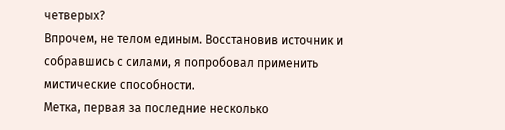четверых?
Впрочем, не телом единым. Восстановив источник и собравшись с силами, я попробовал применить мистические способности.
Метка, первая за последние несколько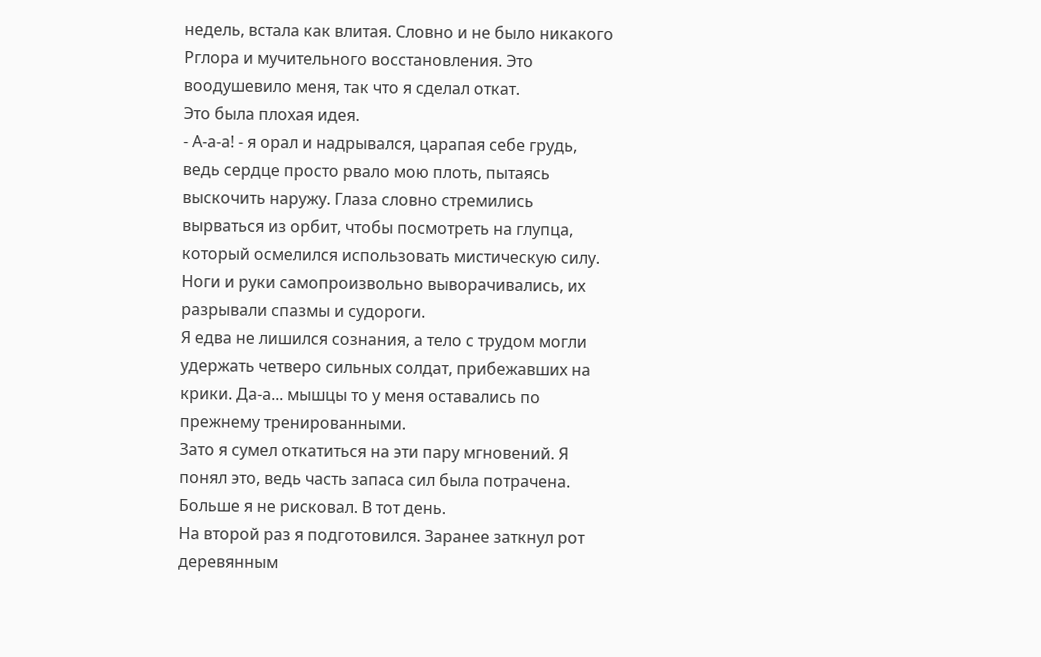недель, встала как влитая. Словно и не было никакого Рглора и мучительного восстановления. Это воодушевило меня, так что я сделал откат.
Это была плохая идея.
- А-а-а! - я орал и надрывался, царапая себе грудь, ведь сердце просто рвало мою плоть, пытаясь выскочить наружу. Глаза словно стремились вырваться из орбит, чтобы посмотреть на глупца, который осмелился использовать мистическую силу. Ноги и руки самопроизвольно выворачивались, их разрывали спазмы и судороги.
Я едва не лишился сознания, а тело с трудом могли удержать четверо сильных солдат, прибежавших на крики. Да-а... мышцы то у меня оставались по прежнему тренированными.
Зато я сумел откатиться на эти пару мгновений. Я понял это, ведь часть запаса сил была потрачена. Больше я не рисковал. В тот день.
На второй раз я подготовился. Заранее заткнул рот деревянным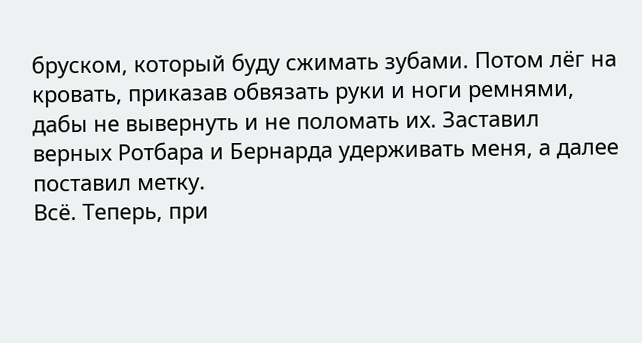бруском, который буду сжимать зубами. Потом лёг на кровать, приказав обвязать руки и ноги ремнями, дабы не вывернуть и не поломать их. Заставил верных Ротбара и Бернарда удерживать меня, а далее поставил метку.
Всё. Теперь, при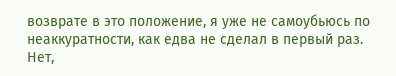возврате в это положение, я уже не самоубьюсь по неаккуратности, как едва не сделал в первый раз. Нет,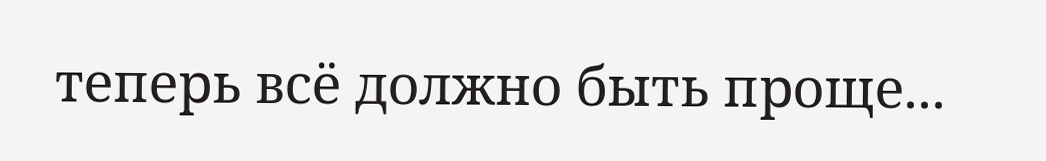теперь всё должно быть проще...